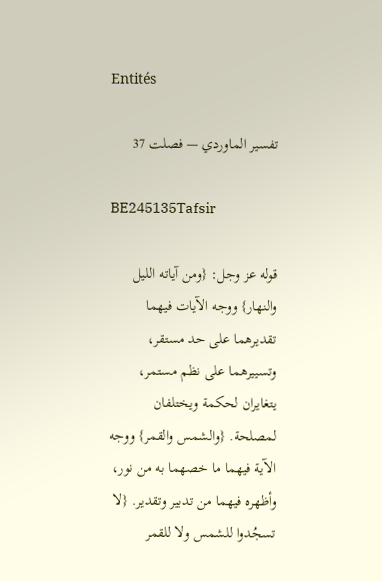Entités

تفسير الماوردي — فصلت 37

BE245135Tafsir

قوله عز وجل: {ومن آياته الليل والنهار} ووجه الآيات فيهما تقديرهما على حد مستقر، وتسييرهما على نظم مستمر، يتغايران لحكمة ويختلفان لمصلحة. {والشمس والقمر} ووجه الآية فيهما ما خصهما به من نور، وأظهره فيهما من تدبير وتقدير. {لا تسجُدوا للشمس ولا للقمر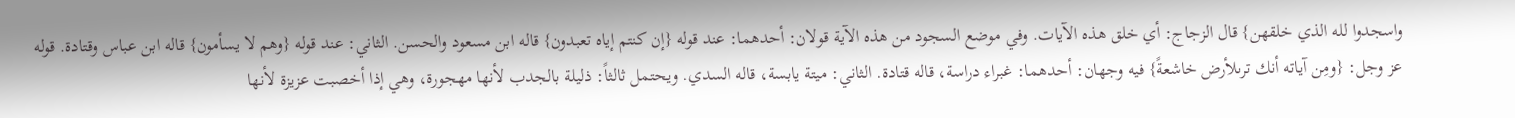واسجدوا لله الذي خلقهن} قال الزجاج: أي خلق هذه الآيات. وفي موضع السجود من هذه الآية قولان: أحدهما: عند قوله {إن كنتم إياه تعبدون} قاله ابن مسعود والحسن. الثاني: عند قوله {وهم لا يسأمون} قاله ابن عباس وقتادة. قوله عز وجل: {ومِن آياته أنك ترىلأرض خاشعةً} فيه وجهان: أحدهما: غبراء دراسة، قاله قتادة. الثاني: ميتة يابسة، قاله السدي. ويحتمل ثالثاً: ذليلة بالجدب لأنها مهجورة، وهي إذا أخصبت عزيزة لأنها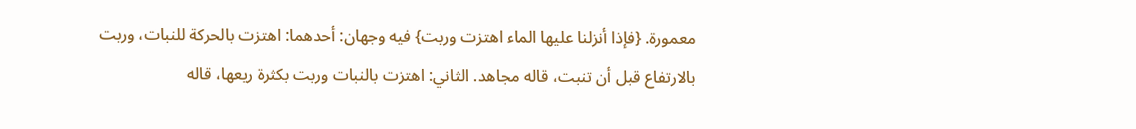معمورة. {فإذا أنزلنا عليها الماء اهتزت وربت} فيه وجهان: أحدهما: اهتزت بالحركة للنبات، وربت بالارتفاع قبل أن تنبت، قاله مجاهد. الثاني: اهتزت بالنبات وربت بكثرة ريعها، قاله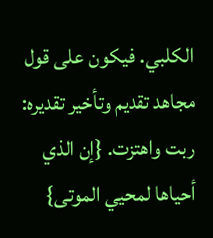الكلبي. فيكون على قول مجاهد تقديم وتأخير تقديره: ربت واهتزت. {إن الذي أحياها لمحيي الموتى}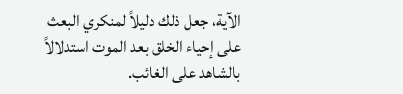الآية، جعل ذلك دليلاً لمنكري البعث على إحياء الخلق بعد الموت استدلالاً بالشاهد على الغائب.